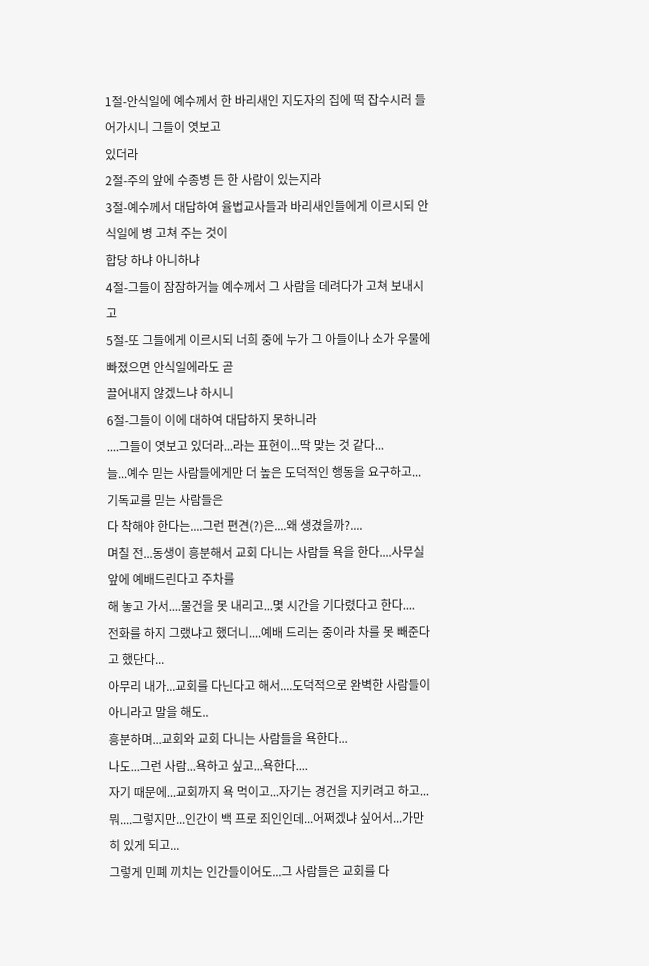1절-안식일에 예수께서 한 바리새인 지도자의 집에 떡 잡수시러 들어가시니 그들이 엿보고
있더라
2절-주의 앞에 수종병 든 한 사람이 있는지라
3절-예수께서 대답하여 율법교사들과 바리새인들에게 이르시되 안식일에 병 고쳐 주는 것이
합당 하냐 아니하냐
4절-그들이 잠잠하거늘 예수께서 그 사람을 데려다가 고쳐 보내시고
5절-또 그들에게 이르시되 너희 중에 누가 그 아들이나 소가 우물에 빠졌으면 안식일에라도 곧
끌어내지 않겠느냐 하시니
6절-그들이 이에 대하여 대답하지 못하니라
....그들이 엿보고 있더라...라는 표현이...딱 맞는 것 같다...
늘...예수 믿는 사람들에게만 더 높은 도덕적인 행동을 요구하고...기독교를 믿는 사람들은
다 착해야 한다는....그런 편견(?)은....왜 생겼을까?....
며칠 전...동생이 흥분해서 교회 다니는 사람들 욕을 한다....사무실 앞에 예배드린다고 주차를
해 놓고 가서....물건을 못 내리고...몇 시간을 기다렸다고 한다....
전화를 하지 그랬냐고 했더니....예배 드리는 중이라 차를 못 빼준다고 했단다...
아무리 내가...교회를 다닌다고 해서....도덕적으로 완벽한 사람들이 아니라고 말을 해도..
흥분하며...교회와 교회 다니는 사람들을 욕한다...
나도...그런 사람...욕하고 싶고...욕한다....
자기 때문에...교회까지 욕 먹이고...자기는 경건을 지키려고 하고...
뭐....그렇지만...인간이 백 프로 죄인인데...어쩌겠냐 싶어서...가만히 있게 되고...
그렇게 민폐 끼치는 인간들이어도...그 사람들은 교회를 다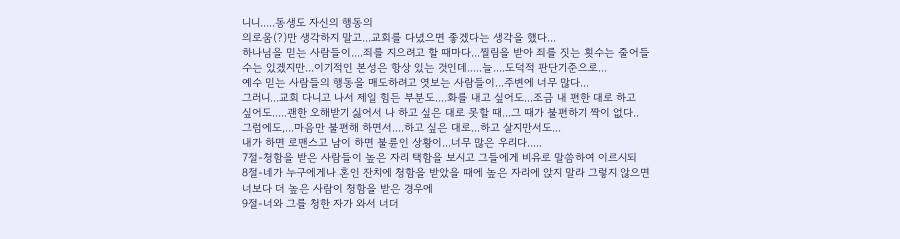니니.....동생도 자신의 행동의
의로움(?)만 생각하지 말고...교회를 다녔으면 좋겠다는 생각을 했다...
하나님을 믿는 사람들이....죄를 지으려고 할 때마다...찔림을 받아 죄를 짓는 횟수는 줄어들
수는 있겠지만...이기적인 본성은 항상 있는 것인데.....늘....도덕적 판단기준으로...
예수 믿는 사람들의 행동을 매도하려고 엿보는 사람들이...주변에 너무 많다...
그러니...교회 다니고 나서 제일 힘든 부분도....화를 내고 싶어도...조금 내 편한 대로 하고
싶어도.....괜한 오해받기 싫어서 나 하고 싶은 대로 못할 때...그 때가 불편하기 짝이 없다..
그럼에도,...마음만 불편해 하면서....하고 싶은 대로...하고 살지만서도...
내가 하면 로맨스고 남이 하면 불륜인 상황이...너무 많은 우리다.....
7절-청함을 받은 사람들이 높은 자리 택함을 보시고 그들에게 비유로 말씀하여 이르시되
8절-네가 누구에게나 혼인 잔치에 청함을 받았을 때에 높은 자리에 앉지 말라 그렇지 않으면
너보다 더 높은 사람이 청함을 받은 경우에
9절-너와 그를 청한 자가 와서 너더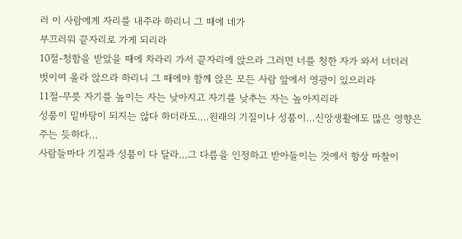러 이 사람에게 자리를 내주라 하리니 그 때에 네가
부끄러워 끝자리로 가게 되리라
10절-청함을 받았을 때에 차라리 가서 끝자리에 앉으라 그러면 너를 청한 자가 와서 너더러
벗이여 올라 앉으라 하리니 그 때에야 함께 앉은 모든 사람 앞에서 영광이 있으리라
11절-무릇 자기를 높이는 자는 낮아지고 자기를 낮추는 자는 높아지리라
성품이 밑바탕이 되지는 않다 하더라도....원래의 기질이나 성품이...신앙생활에도 많은 영향은
주는 듯하다...
사람들마다 기질과 성품이 다 달라...그 다름을 인정하고 받아들이는 것에서 항상 마찰이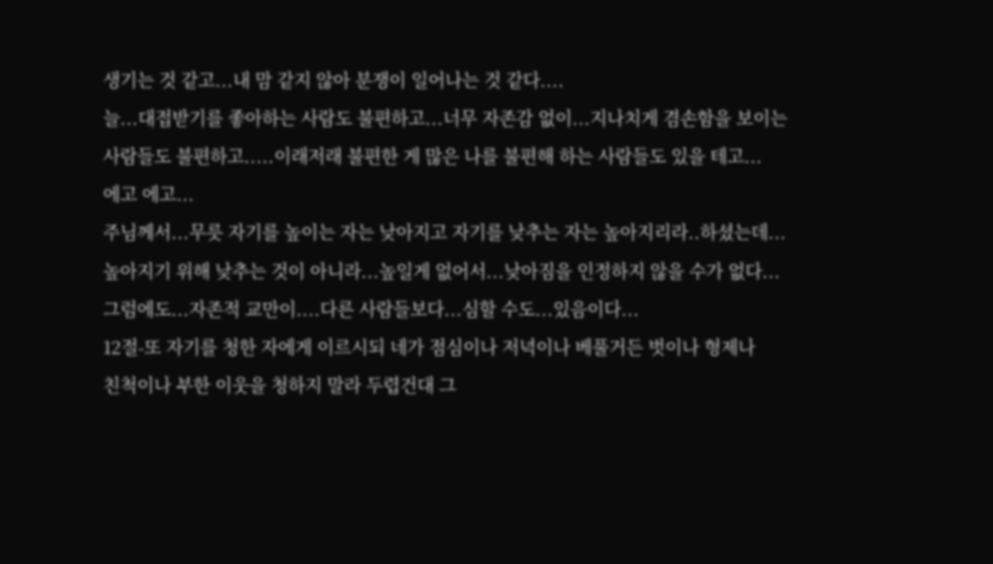생기는 것 같고...내 맘 같지 않아 분쟁이 일어나는 것 같다....
늘...대접받기를 좋아하는 사람도 불편하고...너무 자존감 없이...지나치게 겸손함을 보이는
사람들도 불편하고.....이래저래 불편한 게 많은 나를 불편해 하는 사람들도 있을 테고...
에고 에고...
주님께서...무릇 자기를 높이는 자는 낮아지고 자기를 낮추는 자는 높아지리라..하셨는데...
높아지기 위해 낮추는 것이 아니라...높일게 없어서...낮아짐을 인정하지 않을 수가 없다...
그럼에도...자존적 교만이....다른 사람들보다...심할 수도...있음이다...
12절-또 자기를 청한 자에게 이르시되 네가 점심이나 저녁이나 베풀거든 벗이나 형제나
친척이나 부한 이웃을 청하지 말라 두렵건대 그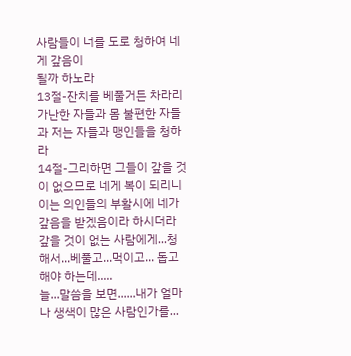사람들이 너를 도로 청하여 네게 갚음이
될까 하노라
13절-잔치를 베풀거든 차라리 가난한 자들과 몸 불편한 자들과 저는 자들과 맹인들을 청하라
14절-그리하면 그들이 갚을 것이 없으므로 네게 복이 되리니 이는 의인들의 부활시에 네가
갚음을 받겠음이라 하시더라
갚을 것이 없는 사람에게...청해서...베풀고...먹이고... 돕고 해야 하는데.....
늘...말씀을 보면......내가 얼마나 생색이 많은 사람인가를...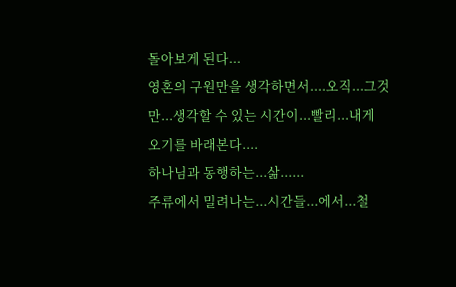돌아보게 된다...
영혼의 구원만을 생각하면서....오직...그것만...생각할 수 있는 시간이...빨리...내게
오기를 바래본다....
하나님과 동행하는...삶......
주류에서 밀려나는...시간들...에서...철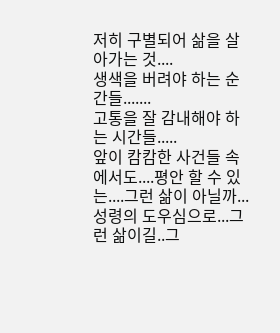저히 구별되어 삶을 살아가는 것....
생색을 버려야 하는 순간들.......
고통을 잘 감내해야 하는 시간들.....
앞이 캄캄한 사건들 속에서도....평안 할 수 있는....그런 삶이 아닐까...
성령의 도우심으로...그런 삶이길..그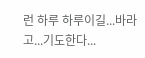런 하루 하루이길...바라고...기도한다...